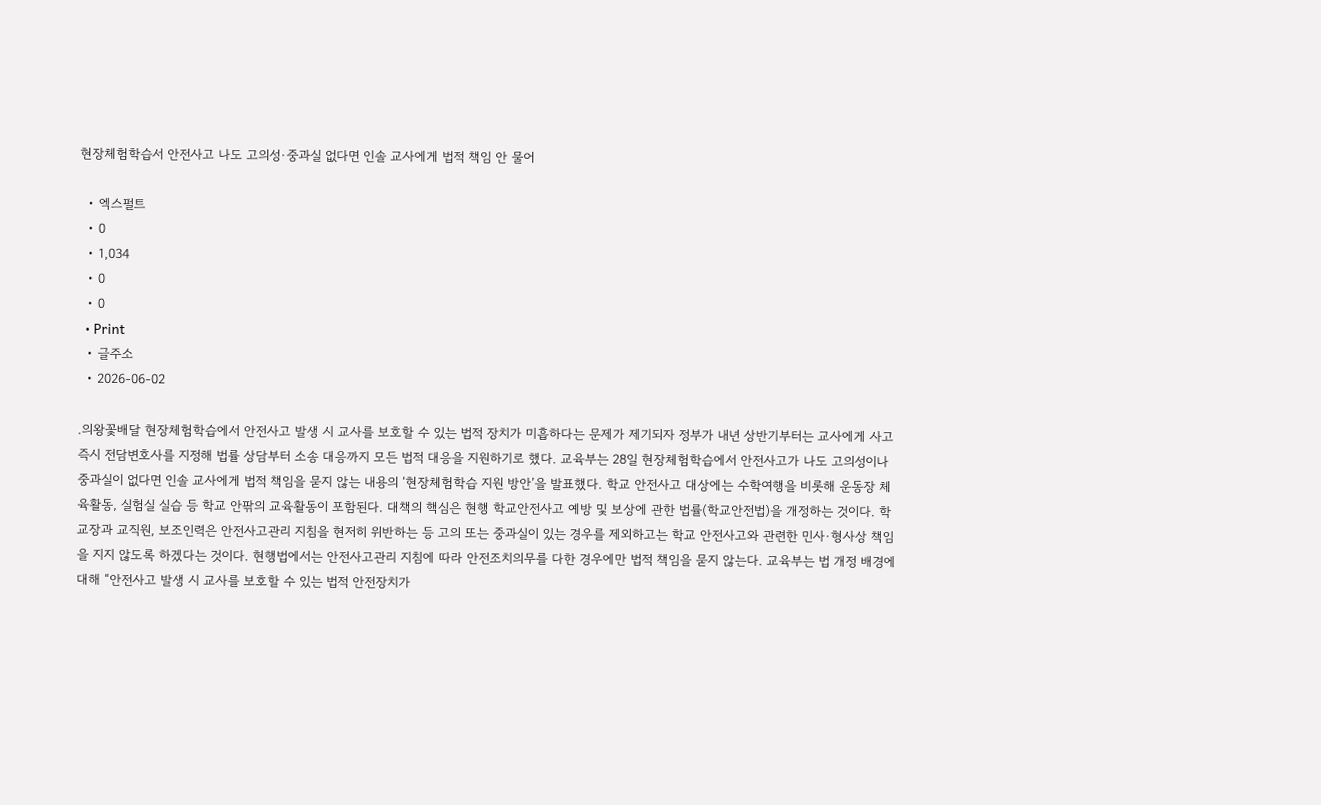현장체험학습서 안전사고 나도 고의성·중과실 없다면 인솔 교사에게 법적 책임 안 물어

  • 엑스펄트
  • 0
  • 1,034
  • 0
  • 0
  • Print
  • 글주소
  • 2026-06-02

.의왕꽃배달 현장체험학습에서 안전사고 발생 시 교사를 보호할 수 있는 법적 장치가 미흡하다는 문제가 제기되자 정부가 내년 상반기부터는 교사에게 사고 즉시 전담변호사를 지정해 법률 상담부터 소송 대응까지 모든 법적 대응을 지원하기로 했다. 교육부는 28일 현장체험학습에서 안전사고가 나도 고의성이나 중과실이 없다면 인솔 교사에게 법적 책임을 묻지 않는 내용의 ‘현장체험학습 지원 방안’을 발표했다. 학교 안전사고 대상에는 수학여행을 비롯해 운동장 체육활동, 실험실 실습 등 학교 안팎의 교육활동이 포함된다. 대책의 핵심은 현행 학교안전사고 예방 및 보상에 관한 법률(학교안전법)을 개정하는 것이다. 학교장과 교직원, 보조인력은 안전사고관리 지침을 현저히 위반하는 등 고의 또는 중과실이 있는 경우를 제외하고는 학교 안전사고와 관련한 민사·형사상 책임을 지지 않도록 하겠다는 것이다. 현행법에서는 안전사고관리 지침에 따라 안전조치의무를 다한 경우에만 법적 책임을 묻지 않는다. 교육부는 법 개정 배경에 대해 “안전사고 발생 시 교사를 보호할 수 있는 법적 안전장치가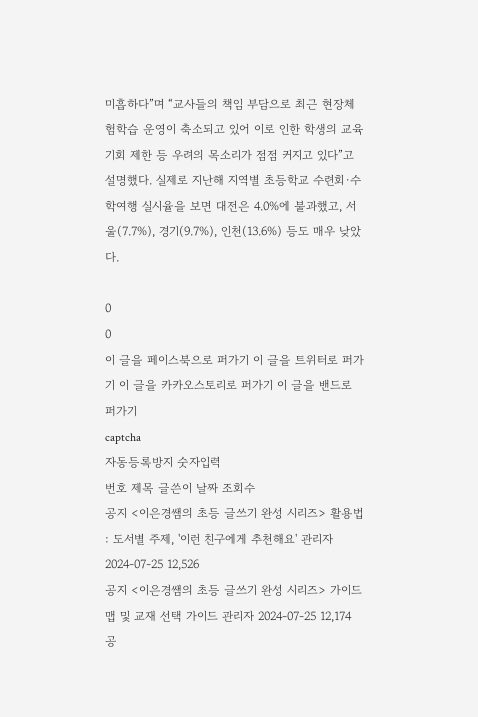미흡하다”며 “교사들의 책임 부담으로 최근 현장체험학습 운영이 축소되고 있어 이로 인한 학생의 교육 기회 제한 등 우려의 목소리가 점점 커지고 있다”고 설명했다. 실제로 지난해 지역별 초등학교 수련회·수학여행 실시율을 보면 대전은 4.0%에 불과했고, 서울(7.7%), 경기(9.7%), 인천(13.6%) 등도 매우 낮았다.

0
0
이 글을 페이스북으로 퍼가기 이 글을 트위터로 퍼가기 이 글을 카카오스토리로 퍼가기 이 글을 밴드로 퍼가기
captcha
자동등록방지 숫자입력
번호 제목 글쓴이 날짜 조회수
공지 <이은경쌤의 초등 글쓰기 완성 시리즈> 활용법 : 도서별 주제, '이런 친구에게 추천해요' 관리자 2024-07-25 12,526
공지 <이은경쌤의 초등 글쓰기 완성 시리즈> 가이드맵 및 교재 선택 가이드 관리자 2024-07-25 12,174
공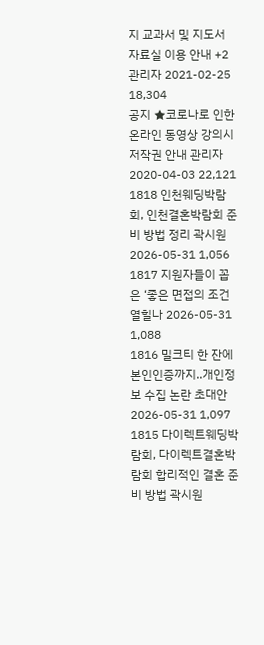지 교과서 및 지도서 자료실 이용 안내 +2 관리자 2021-02-25 18,304
공지 ★코로나로 인한 온라인 동영상 강의시 저작권 안내 관리자 2020-04-03 22,121
1818 인천웨딩박람회, 인천결혼박람회 준비 방법 정리 곽시원 2026-05-31 1,056
1817 지원자들이 꼽은 ‘좋은 면접의 조건 열힐나 2026-05-31 1,088
1816 밀크티 한 잔에 본인인증까지..개인정보 수집 논란 초대안 2026-05-31 1,097
1815 다이렉트웨딩박람회, 다이렉트결혼박람회 합리적인 결혼 준비 방법 곽시원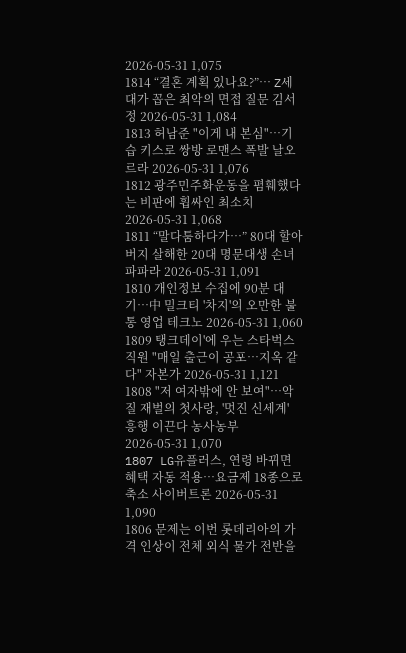2026-05-31 1,075
1814 “결혼 계획 있나요?”… Z세대가 꼽은 최악의 면접 질문 김서정 2026-05-31 1,084
1813 허남준 "이게 내 본심"…기습 키스로 쌍방 로맨스 폭발 날오르라 2026-05-31 1,076
1812 광주민주화운동을 폄훼했다는 비판에 휩싸인 최소치 2026-05-31 1,068
1811 “말다툼하다가…” 80대 할아버지 살해한 20대 명문대생 손녀 파파라 2026-05-31 1,091
1810 개인정보 수집에 90분 대기…中 밀크티 '차지'의 오만한 불통 영업 테크노 2026-05-31 1,060
1809 탱크데이'에 우는 스타벅스 직원 "매일 출근이 공포…지옥 같다" 자본가 2026-05-31 1,121
1808 "저 여자밖에 안 보여"…악질 재벌의 첫사랑, '멋진 신세계' 흥행 이끈다 농사농부 2026-05-31 1,070
1807 LG유플러스, 연령 바뀌면 혜택 자동 적용…요금제 18종으로 축소 사이버트론 2026-05-31 1,090
1806 문제는 이번 롯데리아의 가격 인상이 전체 외식 물가 전반을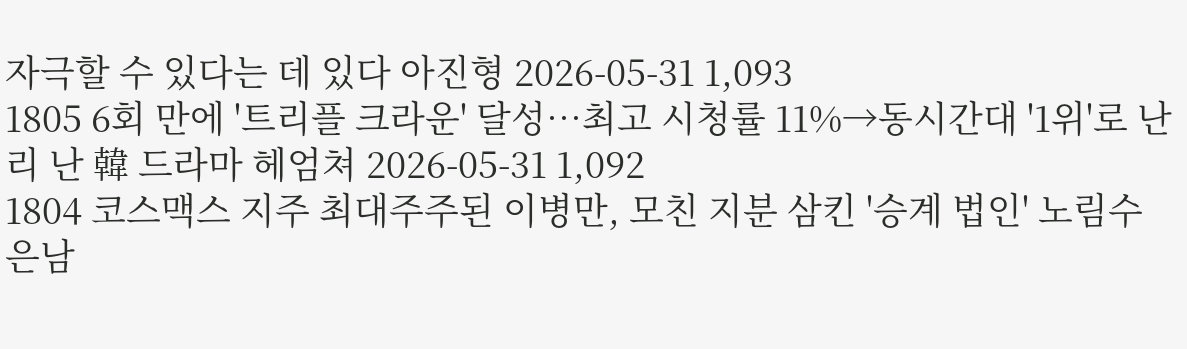자극할 수 있다는 데 있다 아진형 2026-05-31 1,093
1805 6회 만에 '트리플 크라운' 달성…최고 시청률 11%→동시간대 '1위'로 난리 난 韓 드라마 헤엄쳐 2026-05-31 1,092
1804 코스맥스 지주 최대주주된 이병만, 모친 지분 삼킨 '승계 법인' 노림수 은남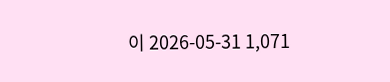이 2026-05-31 1,071